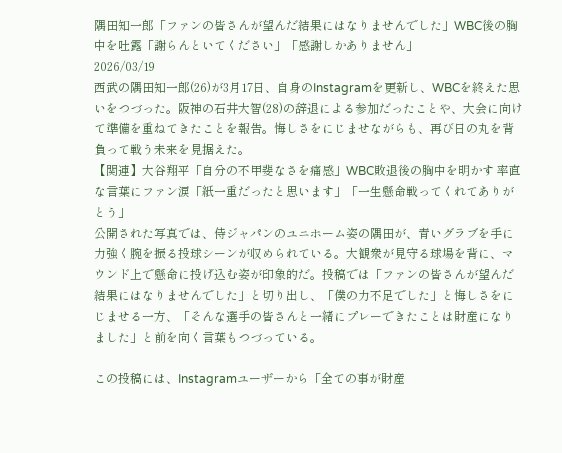隅田知一郎「ファンの皆さんが望んだ結果にはなりませんでした」WBC後の胸中を吐露「謝らんといてください」「感謝しかありません」
2026/03/19
西武の隅田知一郎(26)が3月17日、自身のInstagramを更新し、WBCを終えた思いをつづった。阪神の石井大智(28)の辞退による参加だったことや、大会に向けて準備を重ねてきたことを報告。悔しさをにじませながらも、再び日の丸を背負って戦う未来を見据えた。
【関連】大谷翔平「自分の不甲斐なさを痛感」WBC敗退後の胸中を明かす 率直な言葉にファン涙「紙一重だったと思います」「一生懸命戦ってくれてありがとう」
公開された写真では、侍ジャパンのユニホーム姿の隅田が、青いグラブを手に力強く腕を振る投球シーンが収められている。大観衆が見守る球場を背に、マウンド上で懸命に投げ込む姿が印象的だ。投稿では「ファンの皆さんが望んだ結果にはなりませんでした」と切り出し、「僕の力不足でした」と悔しさをにじませる一方、「そんな選手の皆さんと一緒にプレーできたことは財産になりました」と前を向く言葉もつづっている。

この投稿には、Instagramユーザーから「全ての事が財産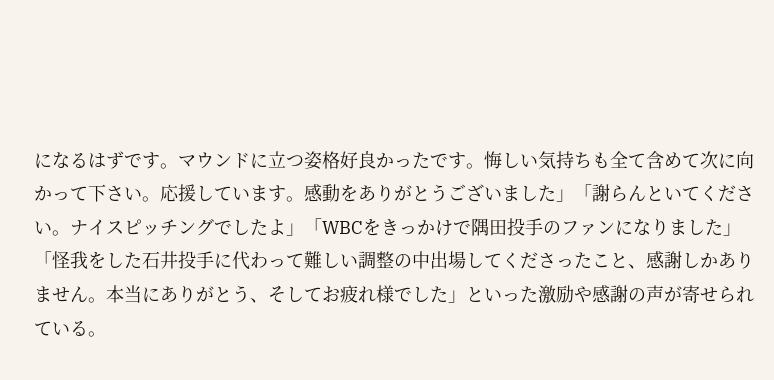になるはずです。マウンドに立つ姿格好良かったです。悔しい気持ちも全て含めて次に向かって下さい。応援しています。感動をありがとうございました」「謝らんといてください。ナイスピッチングでしたよ」「WBCをきっかけで隅田投手のファンになりました」「怪我をした石井投手に代わって難しい調整の中出場してくださったこと、感謝しかありません。本当にありがとう、そしてお疲れ様でした」といった激励や感謝の声が寄せられている。